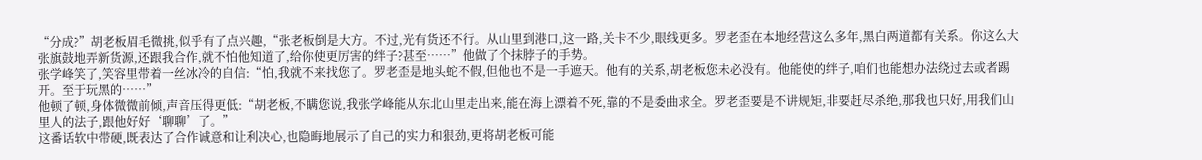“分成?”胡老板眉毛微挑,似乎有了点兴趣,“张老板倒是大方。不过,光有货还不行。从山里到港口,这一路,关卡不少,眼线更多。罗老歪在本地经营这么多年,黑白两道都有关系。你这么大张旗鼓地弄新货源,还跟我合作,就不怕他知道了,给你使更厉害的绊子?甚至……”他做了个抹脖子的手势。
张学峰笑了,笑容里带着一丝冰冷的自信:“怕,我就不来找您了。罗老歪是地头蛇不假,但他也不是一手遮天。他有的关系,胡老板您未必没有。他能使的绊子,咱们也能想办法绕过去或者踢开。至于玩黑的……”
他顿了顿,身体微微前倾,声音压得更低:“胡老板,不瞒您说,我张学峰能从东北山里走出来,能在海上漂着不死,靠的不是委曲求全。罗老歪要是不讲规矩,非要赶尽杀绝,那我也只好,用我们山里人的法子,跟他好好‘聊聊’了。”
这番话软中带硬,既表达了合作诚意和让利决心,也隐晦地展示了自己的实力和狠劲,更将胡老板可能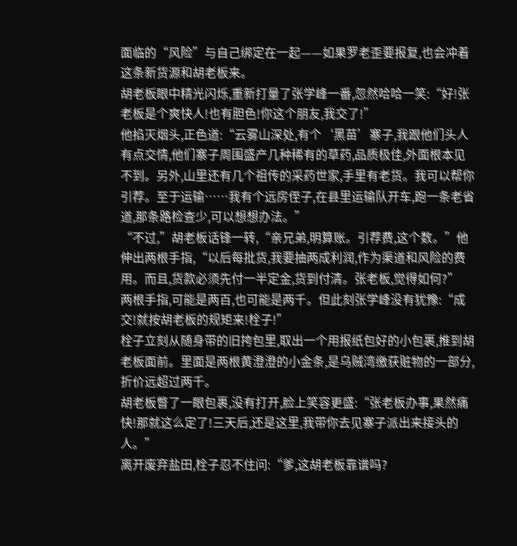面临的“风险”与自己绑定在一起——如果罗老歪要报复,也会冲着这条新货源和胡老板来。
胡老板眼中精光闪烁,重新打量了张学峰一番,忽然哈哈一笑:“好!张老板是个爽快人!也有胆色!你这个朋友,我交了!”
他掐灭烟头,正色道:“云雾山深处,有个‘黑苗’寨子,我跟他们头人有点交情,他们寨子周围盛产几种稀有的草药,品质极佳,外面根本见不到。另外,山里还有几个祖传的采药世家,手里有老货。我可以帮你引荐。至于运输……我有个远房侄子,在县里运输队开车,跑一条老省道,那条路检查少,可以想想办法。”
“不过,”胡老板话锋一转,“亲兄弟,明算账。引荐费,这个数。”他伸出两根手指,“以后每批货,我要抽两成利润,作为渠道和风险的费用。而且,货款必须先付一半定金,货到付清。张老板,觉得如何?”
两根手指,可能是两百,也可能是两千。但此刻张学峰没有犹豫:“成交!就按胡老板的规矩来!栓子!”
栓子立刻从随身带的旧挎包里,取出一个用报纸包好的小包裹,推到胡老板面前。里面是两根黄澄澄的小金条,是乌贼湾缴获赃物的一部分,折价远超过两千。
胡老板瞥了一眼包裹,没有打开,脸上笑容更盛:“张老板办事,果然痛快!那就这么定了!三天后,还是这里,我带你去见寨子派出来接头的人。”
离开废弃盐田,栓子忍不住问:“爹,这胡老板靠谱吗?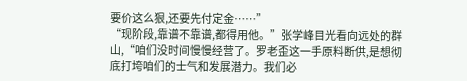要价这么狠,还要先付定金……”
“现阶段,靠谱不靠谱,都得用他。”张学峰目光看向远处的群山,“咱们没时间慢慢经营了。罗老歪这一手原料断供,是想彻底打垮咱们的士气和发展潜力。我们必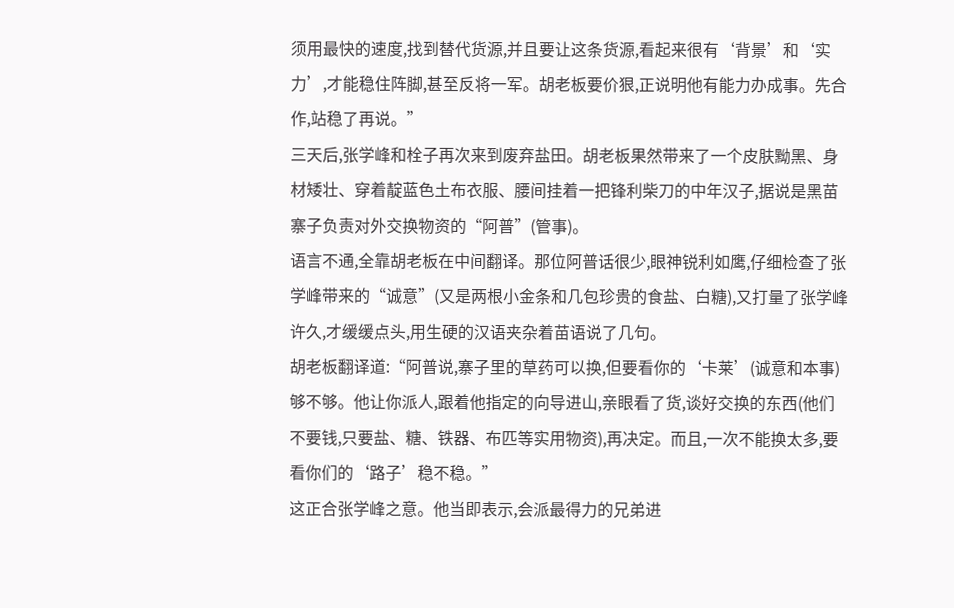须用最快的速度,找到替代货源,并且要让这条货源,看起来很有‘背景’和‘实力’,才能稳住阵脚,甚至反将一军。胡老板要价狠,正说明他有能力办成事。先合作,站稳了再说。”
三天后,张学峰和栓子再次来到废弃盐田。胡老板果然带来了一个皮肤黝黑、身材矮壮、穿着靛蓝色土布衣服、腰间挂着一把锋利柴刀的中年汉子,据说是黑苗寨子负责对外交换物资的“阿普”(管事)。
语言不通,全靠胡老板在中间翻译。那位阿普话很少,眼神锐利如鹰,仔细检查了张学峰带来的“诚意”(又是两根小金条和几包珍贵的食盐、白糖),又打量了张学峰许久,才缓缓点头,用生硬的汉语夹杂着苗语说了几句。
胡老板翻译道:“阿普说,寨子里的草药可以换,但要看你的‘卡莱’(诚意和本事)够不够。他让你派人,跟着他指定的向导进山,亲眼看了货,谈好交换的东西(他们不要钱,只要盐、糖、铁器、布匹等实用物资),再决定。而且,一次不能换太多,要看你们的‘路子’稳不稳。”
这正合张学峰之意。他当即表示,会派最得力的兄弟进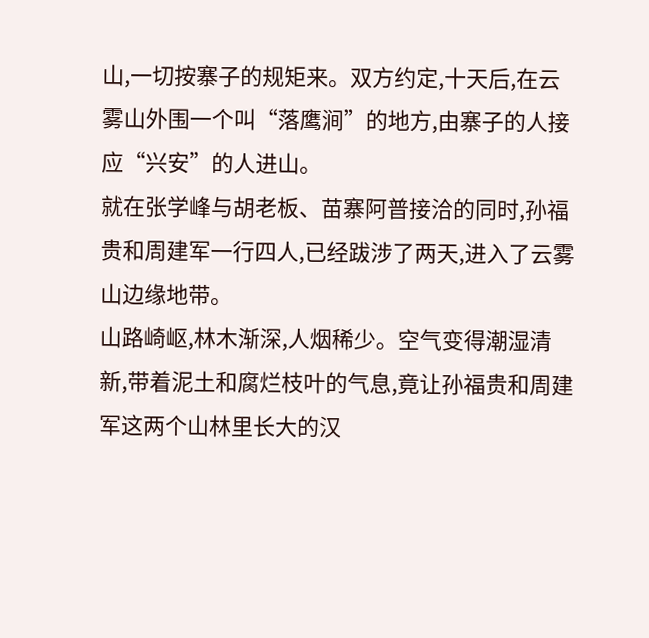山,一切按寨子的规矩来。双方约定,十天后,在云雾山外围一个叫“落鹰涧”的地方,由寨子的人接应“兴安”的人进山。
就在张学峰与胡老板、苗寨阿普接洽的同时,孙福贵和周建军一行四人,已经跋涉了两天,进入了云雾山边缘地带。
山路崎岖,林木渐深,人烟稀少。空气变得潮湿清新,带着泥土和腐烂枝叶的气息,竟让孙福贵和周建军这两个山林里长大的汉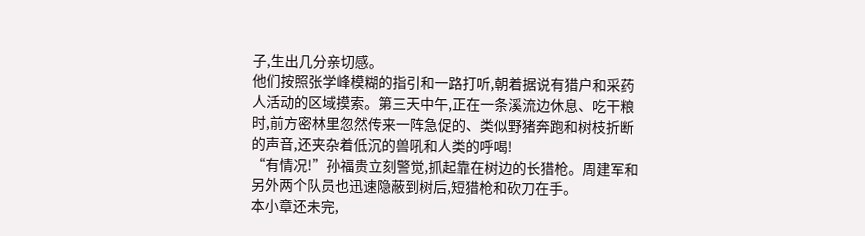子,生出几分亲切感。
他们按照张学峰模糊的指引和一路打听,朝着据说有猎户和采药人活动的区域摸索。第三天中午,正在一条溪流边休息、吃干粮时,前方密林里忽然传来一阵急促的、类似野猪奔跑和树枝折断的声音,还夹杂着低沉的兽吼和人类的呼喝!
“有情况!”孙福贵立刻警觉,抓起靠在树边的长猎枪。周建军和另外两个队员也迅速隐蔽到树后,短猎枪和砍刀在手。
本小章还未完,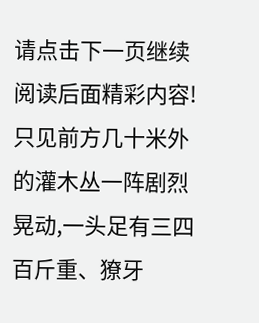请点击下一页继续阅读后面精彩内容!
只见前方几十米外的灌木丛一阵剧烈晃动,一头足有三四百斤重、獠牙